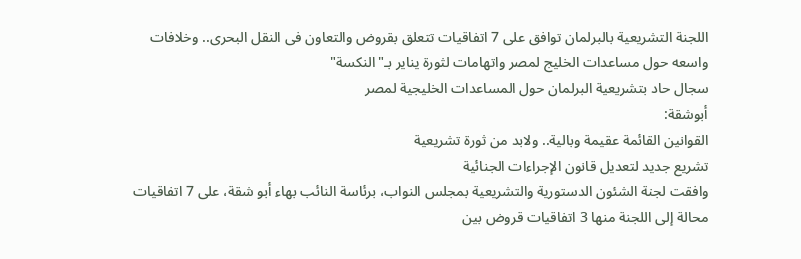اللجنة التشريعية بالبرلمان توافق على 7 اتفاقيات تتعلق بقروض والتعاون فى النقل البحرى.. وخلافات واسعه حول مساعدات الخليج لمصر واتهامات لثورة يناير بـ"النكسة"
سجال حاد بتشريعية البرلمان حول المساعدات الخليجية لمصر
أبوشقة:
القوانين القائمة عقيمة وبالية.. ولابد من ثورة تشريعية
تشريع جديد لتعديل قانون الإجراءات الجنائية
وافقت لجنة الشئون الدستورية والتشريعية بمجلس النواب، برئاسة النائب بهاء أبو شقة، على 7 اتفاقيات محالة إلى اللجنة منها 3 اتفاقيات قروض بين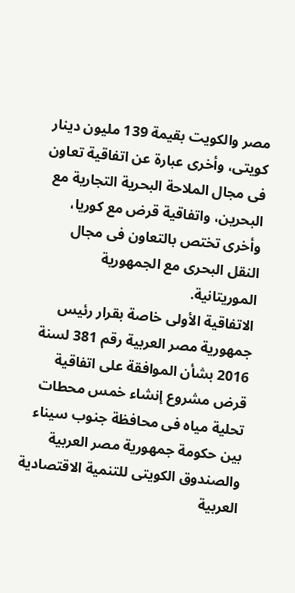مصر والكويت بقيمة 139 مليون دينار كويتى، وأخرى عبارة عن اتفاقية تعاون فى مجال الملاحة البحرية التجارية مع البحرين، واتفاقية قرض مع كوريا، وأخرى تختص بالتعاون فى مجال النقل البحرى مع الجمهورية الموريتانية.
الاتفاقية الأولى خاصة بقرار رئيس جمهورية مصر العربية رقم 381 لسنة 2016 بشأن الموافقة على اتفاقية قرض مشروع إنشاء خمس محطات تحلية مياه فى محافظة جنوب سيناء بين حكومة جمهورية مصر العربية والصندوق الكويتى للتنمية الاقتصادية العربية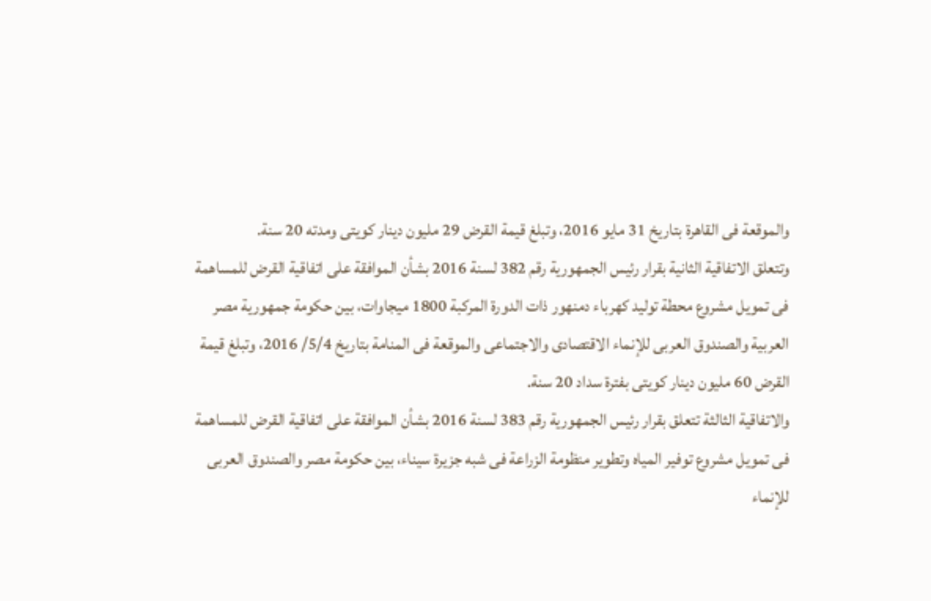والموقعة فى القاهرة بتاريخ 31 مايو 2016، وتبلغ قيمة القرض 29 مليون دينار كويتى ومدته 20 سنة.
وتتعلق الاتفاقية الثانية بقرار رئيس الجمهورية رقم 382 لسنة 2016 بشأن الموافقة على اتفاقية القرض للمساهمة فى تمويل مشروع محطة توليد كهرباء دمنهور ذات الدورة المركبة 1800 ميجاوات، بين حكومة جمهورية مصر العربية والصندوق العربى للإنماء الاقتصادى والاجتماعى والموقعة فى المنامة بتاريخ 5/4/ 2016، وتبلغ قيمة القرض 60 مليون دينار كويتى بفترة سداد 20 سنة.
والاتفاقية الثالثة تتعلق بقرار رئيس الجمهورية رقم 383 لسنة 2016 بشأن الموافقة على اتفاقية القرض للمساهمة فى تمويل مشروع توفير المياه وتطوير منظومة الزراعة فى شبه جزيرة سيناء، بين حكومة مصر والصندوق العربى للإنماء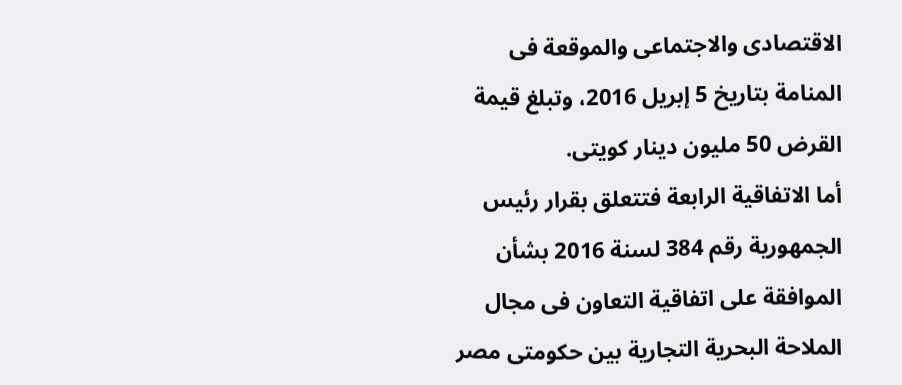الاقتصادى والاجتماعى والموقعة فى المنامة بتاريخ 5 إبريل 2016، وتبلغ قيمة القرض 50 مليون دينار كويتى.
أما الاتفاقية الرابعة فتتعلق بقرار رئيس الجمهورية رقم 384 لسنة 2016 بشأن الموافقة على اتفاقية التعاون فى مجال الملاحة البحرية التجارية بين حكومتى مصر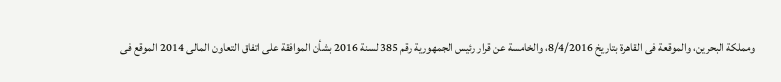ومملكة البحرين، والموقعة فى القاهرة بتاريخ 8/4/2016، والخامسة عن قرار رئيس الجمهورية رقم 385 لسنة 2016 بشأن الموافقة على اتفاق التعاون المالى 2014 الموقع فى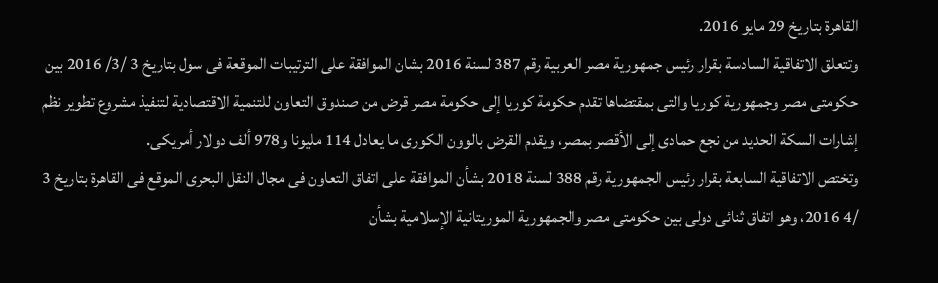القاهرة بتاريخ 29 مايو 2016.
وتتعلق الاتفاقية السادسة بقرار رئيس جمهورية مصر العربية رقم 387 لسنة 2016 بشان الموافقة على الترتيبات الموقعة فى سول بتاريخ 3 /3/ 2016 بين حكومتى مصر وجمهورية كوريا والتى بمقتضاها تقدم حكومة كوريا إلى حكومة مصر قرض من صندوق التعاون للتنمية الاقتصادية لتنفيذ مشروع تطوير نظم إشارات السكة الحديد من نجع حمادى إلى الأقصر بمصر، ويقدم القرض بالوون الكورى ما يعادل 114 مليونا و978 ألف دولار أمريكى.
وتختص الاتفاقية السابعة بقرار رئيس الجمهورية رقم 388 لسنة 2018 بشأن الموافقة على اتفاق التعاون فى مجال النقل البحرى الموقع فى القاهرة بتاريخ 3 /4 2016، وهو اتفاق ثنائى دولى بين حكومتى مصر والجمهورية الموريتانية الإسلامية بشأن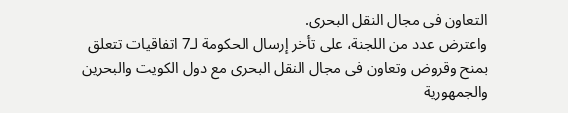التعاون فى مجال النقل البحرى.
واعترض عدد من اللجنة، على تأخر إرسال الحكومة لـ7 اتفاقيات تتعلق بمنح وقروض وتعاون فى مجال النقل البحرى مع دول الكويت والبحرين والجمهورية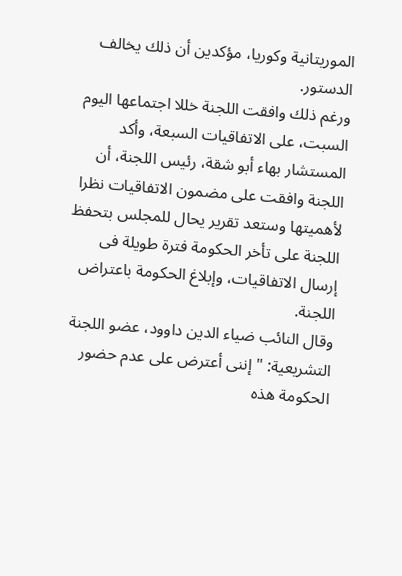الموريتانية وكوريا، مؤكدين أن ذلك يخالف الدستور.
ورغم ذلك وافقت اللجنة خللا اجتماعها اليوم السبت، على الاتفاقيات السبعة، وأكد المستشار بهاء أبو شقة، رئيس اللجنة، أن اللجنة وافقت على مضمون الاتفاقيات نظرا لأهميتها وستعد تقرير يحال للمجلس بتحفظ اللجنة على تأخر الحكومة فترة طويلة فى إرسال الاتفاقيات، وإبلاغ الحكومة باعتراض اللجنة.
وقال النائب ضياء الدين داوود، عضو اللجنة التشريعية: "إننى أعترض على عدم حضور الحكومة هذه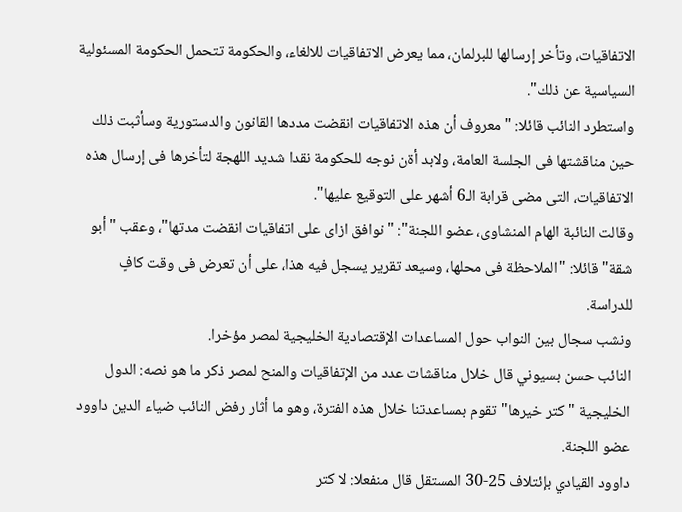الاتفاقيات، وتأخر إرسالها للبرلمان، مما يعرض الاتفاقيات للالغاء، والحكومة تتحمل الحكومة المسئولية السياسية عن ذلك".
واستطرد النائب قائلا: "معروف أن هذه الاتفاقيات انقضت مددها القانون والدستورية وسأثبت ذلك حين مناقشتها فى الجلسة العامة، ولابد أةن نوجه للحكومة نقدا شديد اللهجة لتأخرها فى إرسال هذه الاتفاقيات، التى مضى قرابة الـ6 أشهر على التوقيع عليها".
وقالت النائبة الهام المنشاوى، عضو اللجنة": "نوافق ازاى على اتفاقيات انقضت مدتها"، وعقب "أبو شقة" قائلا: "الملاحظة فى محلها، وسيعد تقرير يسجل فيه هذا، على أن تعرض فى وقت كافٍ للدراسة.
ونشب سجال بين النواب حول المساعدات الإقتصادية الخليجية لمصر مؤخرا.
النائب حسن بسيوني قال خلال مناقشات عدد من الإتفاقيات والمنح لمصر ذكر ما هو نصه: الدول الخليجية "كتر خيرها" تقوم بمساعدتنا خلال هذه الفترة، وهو ما أثار رفض النائب ضياء الدين داوود عضو اللجنة.
داوود القيادي بإئتلاف 25-30 المستقل قال منفعلا: لا كتر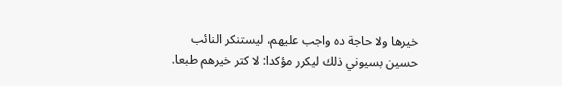خيرها ولا حاجة ده واجب عليهم، ليستنكر النائب حسين بسيوني ذلك ليكرر مؤكدا: لا كتر خيرهم طبعا.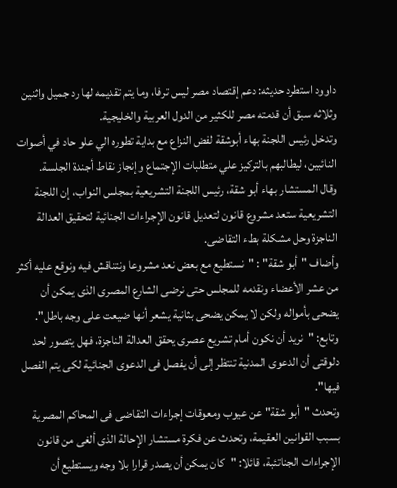داوود استطرد حديثه: دعم إقتصاد مصر ليس ترفا، وما يتم تقديمه لها رد جميل واثنين وثلاثه سبق أن قدمته مصر للكثير من الدول العربية والخليجية.
وتدخل رئيس اللجنة بهاء أبوشقة لفض النزاع مع بداية تطوره الي علو حاد في أصوات النائبين، ليطالبهم بالتركيز علي متطلبات الإجتماع وإنجاز نقاط أجندة الجلسة.
وقال المستشار بهاء أبو شقة، رئيس اللجنة التشريعية بمجلس النواب، إن اللجنة التشريعية ستعد مشروع قانون لتعديل قانون الإجراءات الجنائية لتحقيق العدالة الناجزة وحل مشكلة بطء التقاضى.
وأضاف "أبو شقة" : "نستطيع مع بعض نعد مشروعا ونتناقش فيه ونوقع عليه أكثر من عشر الأعضاء ونقدمه للمجلس حتى نرضى الشارع المصرى الذى يمكن أن يضحى بأمواله ولكن لا يمكن يضحى بثانية يشعر أنها ضيعت على وجه باطل".
وتابع: "نريد أن نكون أمام تشريع عصرى يحقق العدالة الناجزة، فهل يتصور لحد دلوقتى أن الدعوى المدنية تنتظر إلى أن يفصل فى الدعوى الجنائية لكى يتم الفصل فيها".
وتحدث "أبو شقة" عن عيوب ومعوقات إجراءات التقاضى فى المحاكم المصرية بسبب القوانين العقيمة، وتحدث عن فكرة مستشار الإحالة الذى ألغى من قانون الإجراءات الجناتئبة، قائلا: "كان يمكن أن يصدر قرارا بلا وجه ويستطيع أن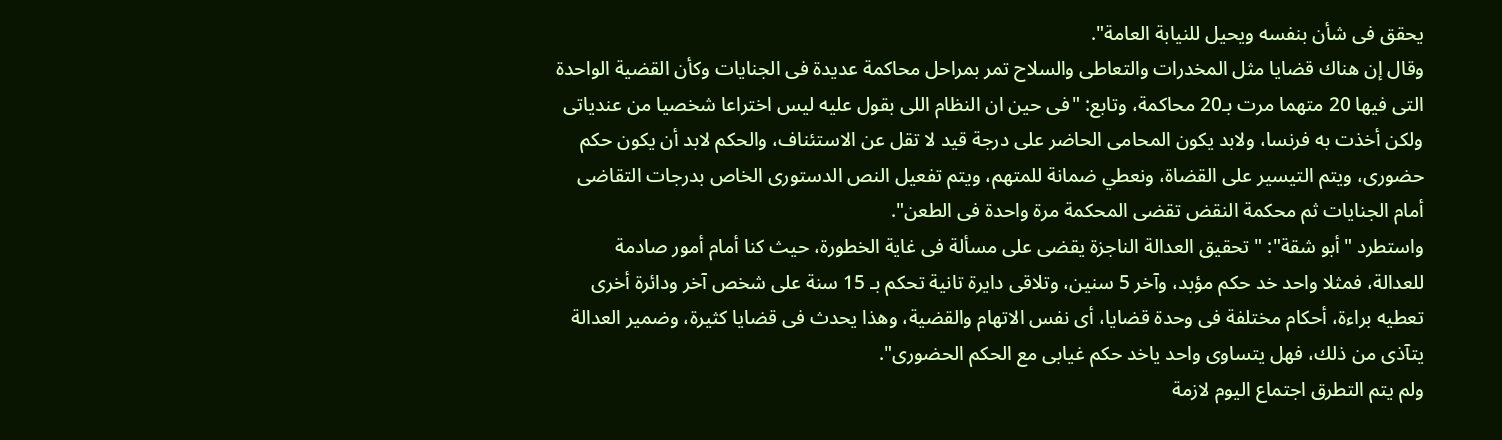يحقق فى شأن بنفسه ويحيل للنيابة العامة".
وقال إن هناك قضايا مثل المخدرات والتعاطى والسلاح تمر بمراحل محاكمة عديدة فى الجنايات وكأن القضية الواحدة التى فيها 20 متهما مرت بـ20 محاكمة، وتابع: "فى حين ان النظام اللى بقول عليه ليس اختراعا شخصيا من عندياتى ولكن أخذت به فرنسا، ولابد يكون المحامى الحاضر على درجة قيد لا تقل عن الاستئناف، والحكم لابد أن يكون حكم حضورى، ويتم التيسير على القضاة، ونعطي ضمانة للمتهم، ويتم تفعيل النص الدستورى الخاص بدرجات التقاضى أمام الجنايات ثم محكمة النقض تقضى المحكمة مرة واحدة فى الطعن".
واستطرد "أبو شقة": "تحقيق العدالة الناجزة يقضى على مسألة فى غاية الخطورة، حيث كنا أمام أمور صادمة للعدالة، فمثلا واحد خد حكم مؤبد، وآخر 5 سنين، وتلاقى دايرة تانية تحكم بـ 15 سنة على شخص آخر ودائرة أخرى تعطيه براءة، أحكام مختلفة فى وحدة قضايا، أى نفس الاتهام والقضية، وهذا يحدث فى قضايا كثيرة، وضمير العدالة يتآذى من ذلك، فهل يتساوى واحد ياخد حكم غيابى مع الحكم الحضورى".
ولم يتم التطرق اجتماع اليوم لازمة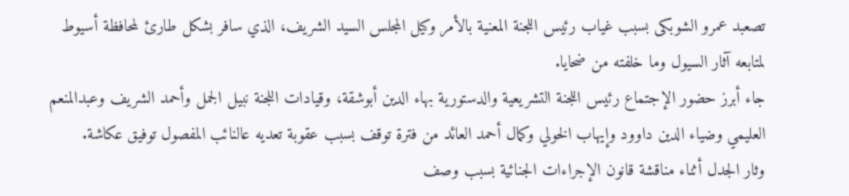تصعبد عمرو الشوبكى بسبب غياب رئيس اللجنة المعنية بالأمر وكيل المجلس السيد الشريف، الذي سافر بشكل طارئ لمحافظة أسيوط لمتابعه آثار السيول وما خلفته من ضحايا.
جاء أبرز حضور الإجتماع رئيس اللجنة التشريعية والدستورية بهاء الدين أبوشقة، وقيادات اللجنة نبيل الجمل وأحمد الشريف وعبدالمنعم العليمي وضياء الدين داوود وإيهاب الخولي وكمال أحمد العائد من فترة توقف بسبب عقوبة تعديه عالنائب المفصول توفيق عكاشة.
وثار الجدل أثناء مناقشة قانون الإجراءات الجنائية بسبب وصف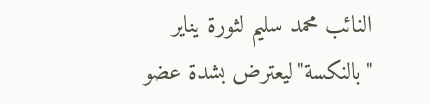النائب محمد سليم لثورة يناير "بالنكسة"ليعترض بشدة عضو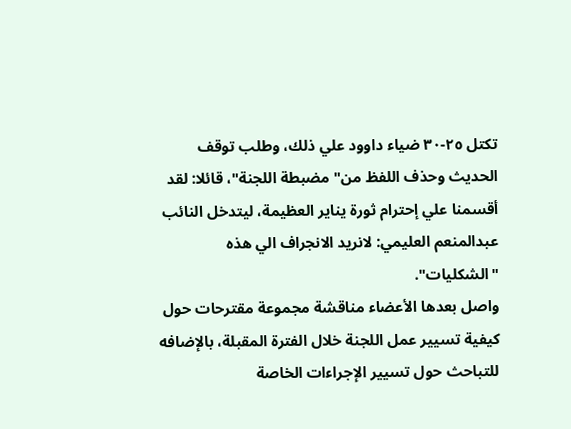تكتل ٢٥-٣٠ ضياء داوود علي ذلك، وطلب توقف الحديث وحذف اللفظ من" مضبطة اللجنة"، قائلا: لقد أقسمنا علي إحترام ثورة يناير العظيمة، ليتدخل النائب عبدالمنعم العليمي: لانريد الانجراف الي هذه "الشكليات".
واصل بعدها الأعضاء مناقشة مجموعة مقترحات حول كيفية تسيير عمل اللجنة خلال الفترة المقبلة، بالإضافه للتباحث حول تسيير الإجراءات الخاصة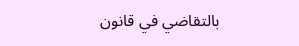بالتقاضي في قانون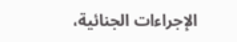الإجراءات الجنائية،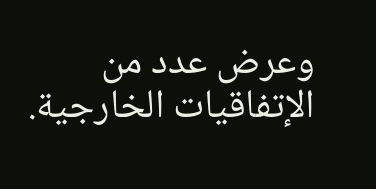وعرض عدد من الإتفاقيات الخارجية.